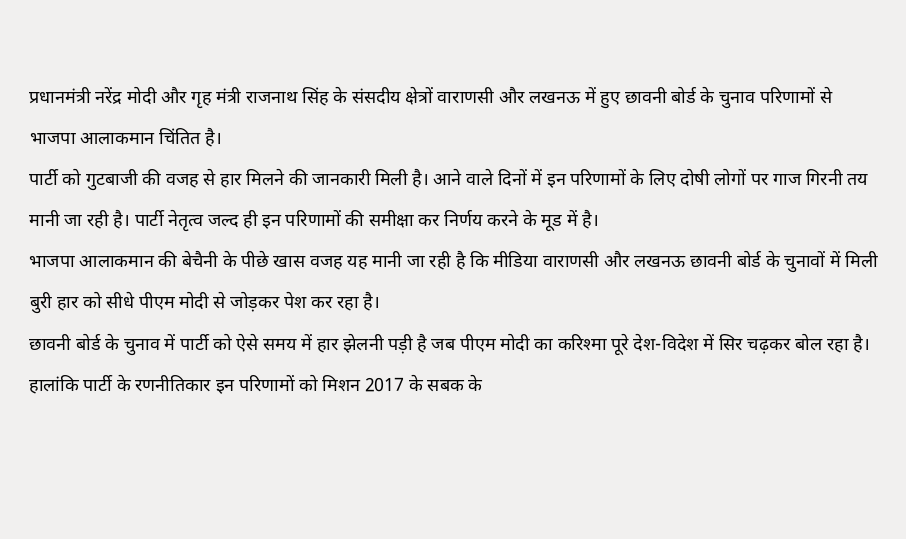प्रधानमंत्री नरेंद्र मोदी और गृह मंत्री राजनाथ सिंह के संसदीय क्षेत्रों वाराणसी और लखनऊ में हुए छावनी बोर्ड के चुनाव परिणामों से भाजपा आलाकमान चिंतित है।
पार्टी को गुटबाजी की वजह से हार मिलने की जानकारी मिली है। आने वाले दिनों में इन परिणामों के लिए दोषी लोगों पर गाज गिरनी तय मानी जा रही है। पार्टी नेतृत्व जल्द ही इन परिणामों की समीक्षा कर निर्णय करने के मूड में है।
भाजपा आलाकमान की बेचैनी के पीछे खास वजह यह मानी जा रही है कि मीडिया वाराणसी और लखनऊ छावनी बोर्ड के चुनावों में मिली बुरी हार को सीधे पीएम मोदी से जोड़कर पेश कर रहा है।
छावनी बोर्ड के चुनाव में पार्टी को ऐसे समय में हार झेलनी पड़ी है जब पीएम मोदी का करिश्मा पूरे देश-विदेश में सिर चढ़कर बोल रहा है। हालांकि पार्टी के रणनीतिकार इन परिणामों को मिशन 2017 के सबक के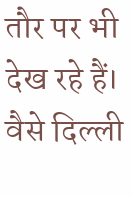तौर पर भी देख रहे हैं। वैसे दिल्ली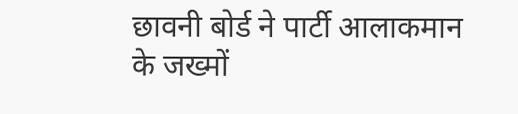छावनी बोर्ड ने पार्टी आलाकमान के जख्मों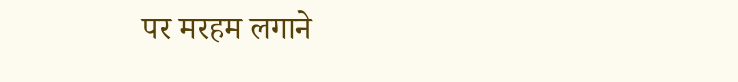पर मरहम लगाने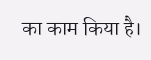का काम किया है।